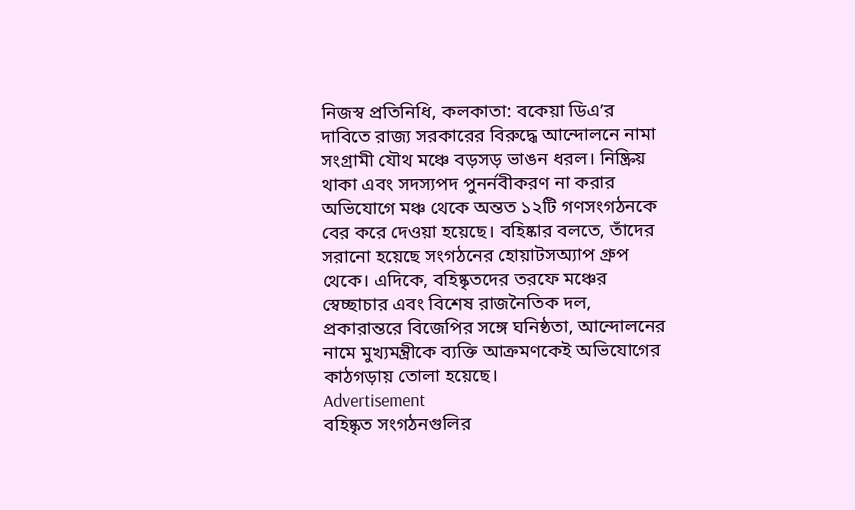নিজস্ব প্রতিনিধি, কলকাতা: বকেয়া ডিএ’র দাবিতে রাজ্য সরকারের বিরুদ্ধে আন্দোলনে নামা সংগ্রামী যৌথ মঞ্চে বড়সড় ভাঙন ধরল। নিষ্ক্রিয় থাকা এবং সদস্যপদ পুনর্নবীকরণ না করার অভিযোগে মঞ্চ থেকে অন্তত ১২টি গণসংগঠনকে বের করে দেওয়া হয়েছে। বহিষ্কার বলতে, তাঁদের সরানো হয়েছে সংগঠনের হোয়াটসঅ্যাপ গ্রুপ থেকে। এদিকে, বহিষ্কৃতদের তরফে মঞ্চের স্বেচ্ছাচার এবং বিশেষ রাজনৈতিক দল, প্রকারান্তরে বিজেপির সঙ্গে ঘনিষ্ঠতা, আন্দোলনের নামে মুখ্যমন্ত্রীকে ব্যক্তি আক্রমণকেই অভিযোগের কাঠগড়ায় তোলা হয়েছে।
Advertisement
বহিষ্কৃত সংগঠনগুলির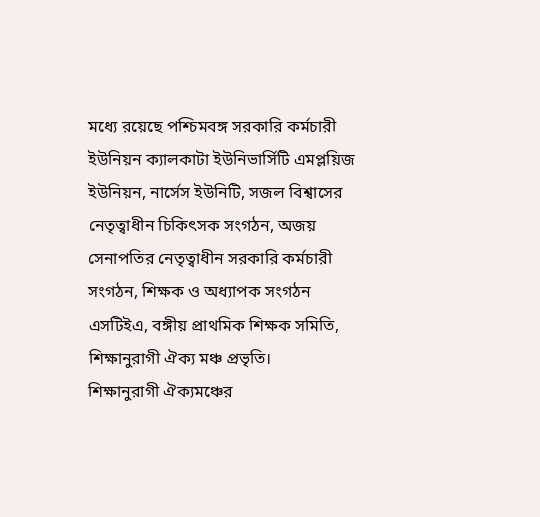মধ্যে রয়েছে পশ্চিমবঙ্গ সরকারি কর্মচারী ইউনিয়ন ক্যালকাটা ইউনিভার্সিটি এমপ্লয়িজ ইউনিয়ন, নার্সেস ইউনিটি, সজল বিশ্বাসের নেতৃত্বাধীন চিকিৎসক সংগঠন, অজয় সেনাপতির নেতৃত্বাধীন সরকারি কর্মচারী সংগঠন, শিক্ষক ও অধ্যাপক সংগঠন এসটিইএ, বঙ্গীয় প্রাথমিক শিক্ষক সমিতি, শিক্ষানুরাগী ঐক্য মঞ্চ প্রভৃতি।
শিক্ষানুরাগী ঐক্যমঞ্চের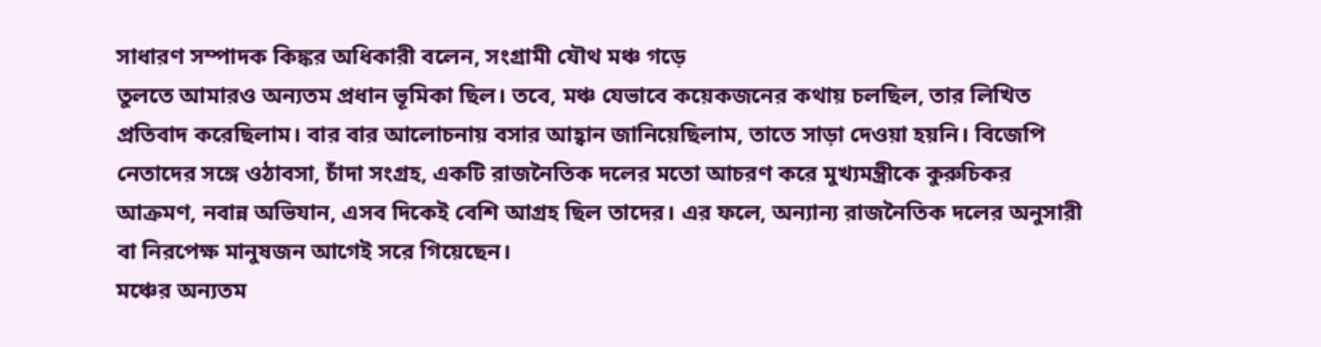সাধারণ সম্পাদক কিঙ্কর অধিকারী বলেন, সংগ্রামী যৌথ মঞ্চ গড়ে
তুলতে আমারও অন্যতম প্রধান ভূমিকা ছিল। তবে, মঞ্চ যেভাবে কয়েকজনের কথায় চলছিল, তার লিখিত প্রতিবাদ করেছিলাম। বার বার আলোচনায় বসার আহ্বান জানিয়েছিলাম, তাতে সাড়া দেওয়া হয়নি। বিজেপি নেতাদের সঙ্গে ওঠাবসা, চাঁদা সংগ্রহ, একটি রাজনৈতিক দলের মতো আচরণ করে মুখ্যমন্ত্রীকে কুরুচিকর আক্রমণ, নবান্ন অভিযান, এসব দিকেই বেশি আগ্রহ ছিল তাদের। এর ফলে, অন্যান্য রাজনৈতিক দলের অনুসারী বা নিরপেক্ষ মানুষজন আগেই সরে গিয়েছেন।
মঞ্চের অন্যতম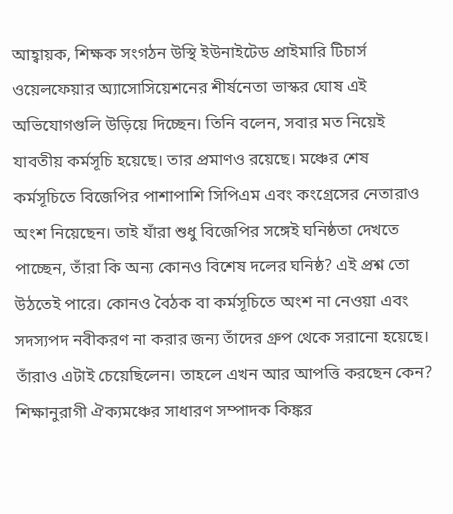আহ্বায়ক, শিক্ষক সংগঠন উস্থি ইউনাইটেড প্রাইমারি টিচার্স ওয়েলফেয়ার অ্যাসোসিয়েশনের শীর্ষনেতা ভাস্কর ঘোষ এই অভিযোগগুলি উড়িয়ে দিচ্ছেন। তিনি বলেন, সবার মত নিয়েই যাবতীয় কর্মসূচি হয়েছে। তার প্রমাণও রয়েছে। মঞ্চের শেষ কর্মসূচিতে বিজেপির পাশাপাশি সিপিএম এবং কংগ্রেসের নেতারাও অংশ নিয়েছেন। তাই যাঁরা শুধু বিজেপির সঙ্গেই ঘনিষ্ঠতা দেখতে পাচ্ছেন, তাঁরা কি অন্য কোনও বিশেষ দলের ঘনিষ্ঠ? এই প্রশ্ন তো উঠতেই পারে। কোনও বৈঠক বা কর্মসূচিতে অংশ না নেওয়া এবং সদস্যপদ নবীকরণ না করার জন্য তাঁদের গ্রুপ থেকে সরানো হয়েছে। তাঁরাও এটাই চেয়েছিলেন। তাহলে এখন আর আপত্তি করছেন কেন?
শিক্ষানুরাগী ঐক্যমঞ্চের সাধারণ সম্পাদক কিঙ্কর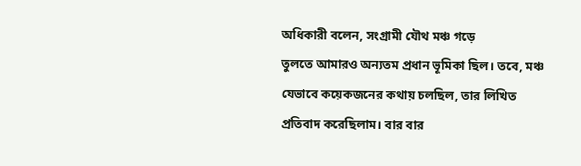অধিকারী বলেন, সংগ্রামী যৌথ মঞ্চ গড়ে
তুলতে আমারও অন্যতম প্রধান ভূমিকা ছিল। তবে, মঞ্চ যেভাবে কয়েকজনের কথায় চলছিল, তার লিখিত প্রতিবাদ করেছিলাম। বার বার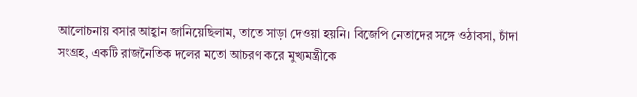আলোচনায় বসার আহ্বান জানিয়েছিলাম, তাতে সাড়া দেওয়া হয়নি। বিজেপি নেতাদের সঙ্গে ওঠাবসা, চাঁদা সংগ্রহ, একটি রাজনৈতিক দলের মতো আচরণ করে মুখ্যমন্ত্রীকে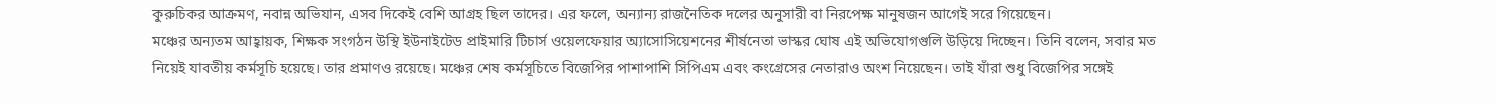কুরুচিকর আক্রমণ, নবান্ন অভিযান, এসব দিকেই বেশি আগ্রহ ছিল তাদের। এর ফলে, অন্যান্য রাজনৈতিক দলের অনুসারী বা নিরপেক্ষ মানুষজন আগেই সরে গিয়েছেন।
মঞ্চের অন্যতম আহ্বায়ক, শিক্ষক সংগঠন উস্থি ইউনাইটেড প্রাইমারি টিচার্স ওয়েলফেয়ার অ্যাসোসিয়েশনের শীর্ষনেতা ভাস্কর ঘোষ এই অভিযোগগুলি উড়িয়ে দিচ্ছেন। তিনি বলেন, সবার মত নিয়েই যাবতীয় কর্মসূচি হয়েছে। তার প্রমাণও রয়েছে। মঞ্চের শেষ কর্মসূচিতে বিজেপির পাশাপাশি সিপিএম এবং কংগ্রেসের নেতারাও অংশ নিয়েছেন। তাই যাঁরা শুধু বিজেপির সঙ্গেই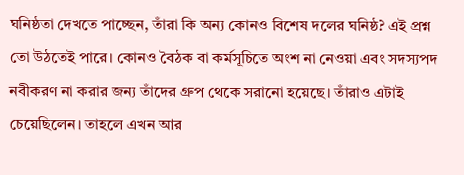ঘনিষ্ঠতা দেখতে পাচ্ছেন, তাঁরা কি অন্য কোনও বিশেষ দলের ঘনিষ্ঠ? এই প্রশ্ন তো উঠতেই পারে। কোনও বৈঠক বা কর্মসূচিতে অংশ না নেওয়া এবং সদস্যপদ নবীকরণ না করার জন্য তাঁদের গ্রুপ থেকে সরানো হয়েছে। তাঁরাও এটাই চেয়েছিলেন। তাহলে এখন আর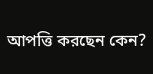আপত্তি করছেন কেন?